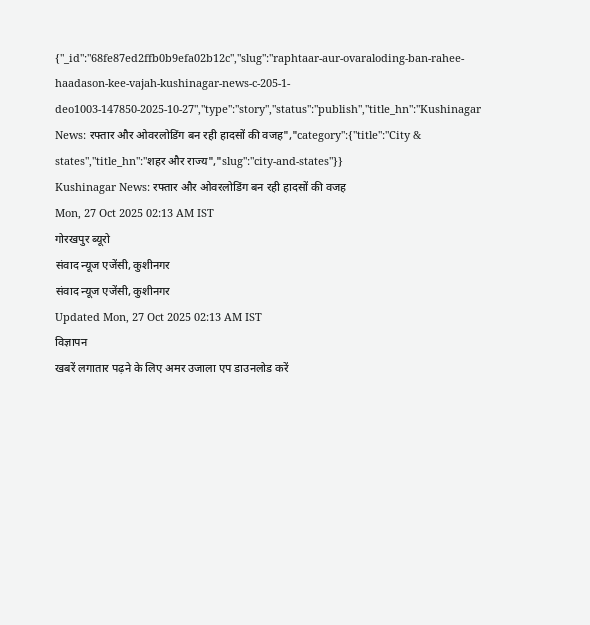{"_id":"68fe87ed2ffb0b9efa02b12c","slug":"raphtaar-aur-ovaraloding-ban-rahee-haadason-kee-vajah-kushinagar-news-c-205-1-deo1003-147850-2025-10-27","type":"story","status":"publish","title_hn":"Kushinagar News: रफ्तार और ओवरलोडिंग बन रही हादसों की वजह","category":{"title":"City & states","title_hn":"शहर और राज्य","slug":"city-and-states"}}
Kushinagar News: रफ्तार और ओवरलोडिंग बन रही हादसों की वजह
Mon, 27 Oct 2025 02:13 AM IST
गोरखपुर ब्यूरो
संवाद न्यूज एजेंसी, कुशीनगर
संवाद न्यूज एजेंसी, कुशीनगर
Updated Mon, 27 Oct 2025 02:13 AM IST
विज्ञापन
खबरें लगातार पढ़ने के लिए अमर उजाला एप डाउनलोड करें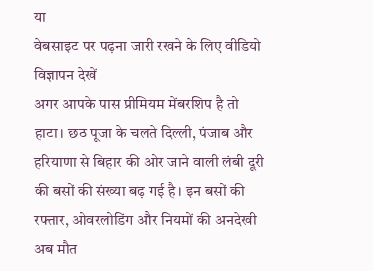या
वेबसाइट पर पढ़ना जारी रखने के लिए वीडियो विज्ञापन देखें
अगर आपके पास प्रीमियम मेंबरशिप है तो
हाटा। छठ पूजा के चलते दिल्ली, पंजाब और हरियाणा से बिहार की ओर जाने वाली लंबी दूरी की बसों की संख्या बढ़ गई है। इन बसों की रफ्तार, ओवरलोडिंग और नियमों की अनदेखी अब मौत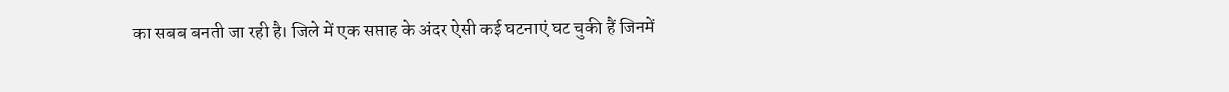का सबब बनती जा रही है। जिले में एक सप्ताह के अंदर ऐसी कई घटनाएं घट चुकी हैं जिनमें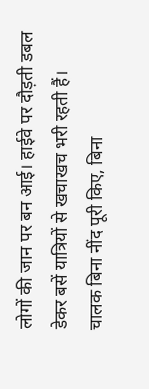लोगों की जान पर बन आई। हाईवे पर दौड़ती डबल डेकर बसें यात्रियों से खचाखच भरी रहती हैं।
चालक बिना नींद पूरी किए, बिना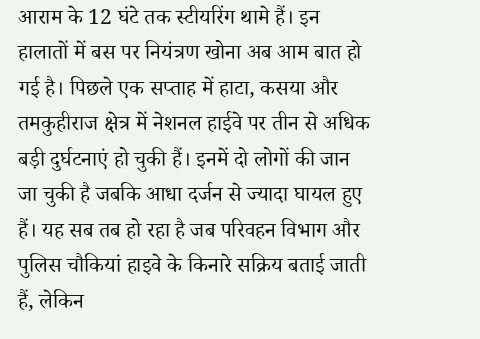आराम के 12 घंटे तक स्टीयरिंग थामे हैं। इन हालातों में बस पर नियंत्रण खोना अब आम बात हो गई है। पिछले एक सप्ताह में हाटा, कसया और तमकुहीराज क्षेत्र में नेशनल हाईवे पर तीन से अधिक बड़ी दुर्घटनाएं हो चुकी हैं। इनमें दो लोगों की जान जा चुकी है जबकि आधा दर्जन से ज्यादा घायल हुए हैं। यह सब तब हो रहा है जब परिवहन विभाग और पुलिस चौकियां हाइवे के किनारे सक्रिय बताई जाती हैं, लेकिन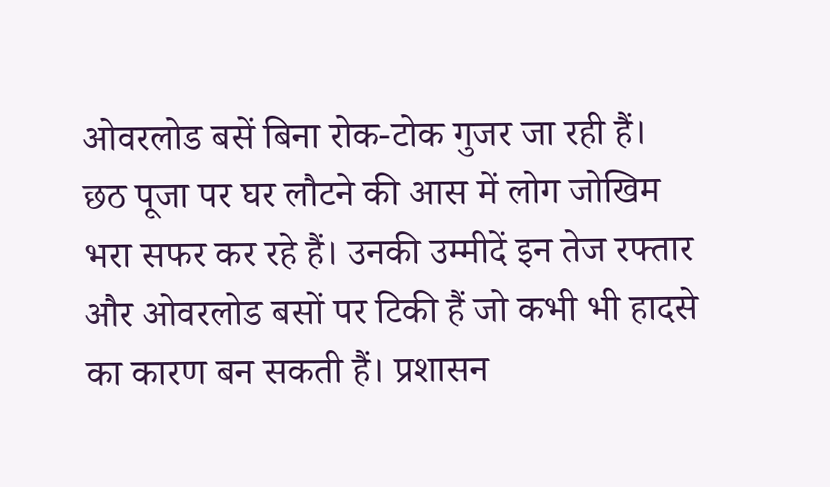ओवरलोड बसें बिना रोक-टोक गुजर जा रही हैं।
छठ पूजा पर घर लौटने की आस में लोग जोखिम भरा सफर कर रहे हैं। उनकी उम्मीदें इन तेज रफ्तार और ओवरलोड बसों पर टिकी हैं जो कभी भी हादसे का कारण बन सकती हैं। प्रशासन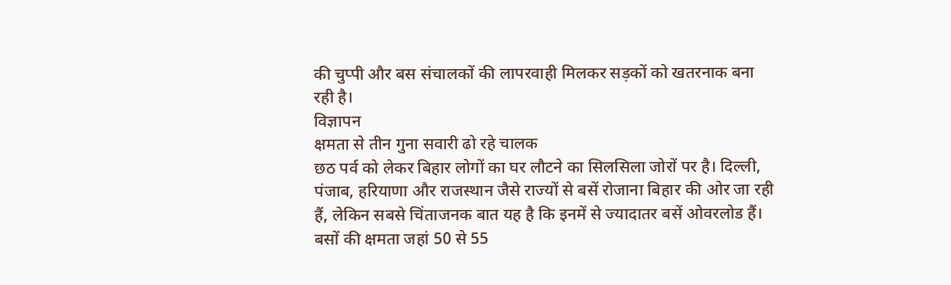की चुप्पी और बस संचालकों की लापरवाही मिलकर सड़कों को खतरनाक बना रही है।
विज्ञापन
क्षमता से तीन गुना सवारी ढो रहे चालक
छठ पर्व को लेकर बिहार लोगों का घर लौटने का सिलसिला जोरों पर है। दिल्ली, पंजाब, हरियाणा और राजस्थान जैसे राज्यों से बसें रोजाना बिहार की ओर जा रही हैं, लेकिन सबसे चिंताजनक बात यह है कि इनमें से ज्यादातर बसें ओवरलोड हैं। बसों की क्षमता जहां 50 से 55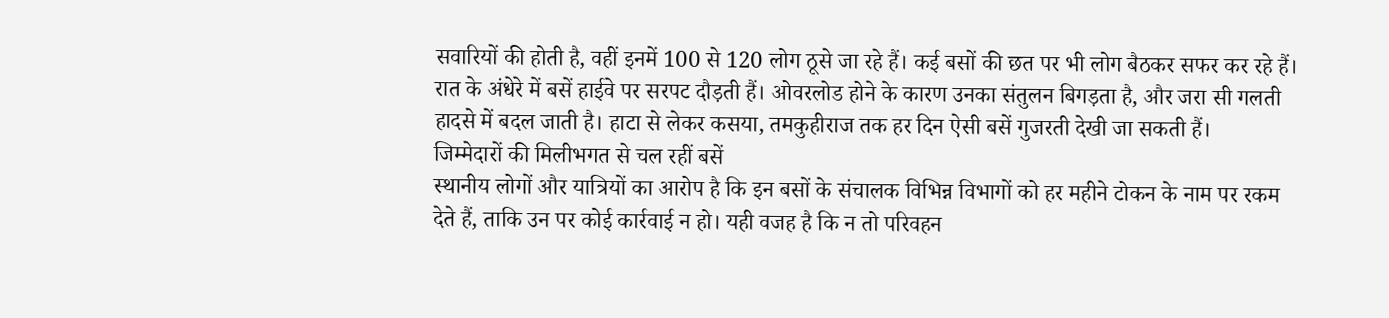सवारियों की होती है, वहीं इनमें 100 से 120 लोग ठूसे जा रहे हैं। कई बसों की छत पर भी लोग बैठकर सफर कर रहे हैं। रात के अंधेरे में बसें हाईवे पर सरपट दौड़ती हैं। ओवरलोड होने के कारण उनका संतुलन बिगड़ता है, और जरा सी गलती हादसे में बदल जाती है। हाटा से लेकर कसया, तमकुहीराज तक हर दिन ऐसी बसें गुजरती देखी जा सकती हैं।
जिम्मेदारों की मिलीभगत से चल रहीं बसें
स्थानीय लोगों और यात्रियों का आरोप है कि इन बसों के संचालक विभिन्न विभागों को हर महीने टोकन के नाम पर रकम देते हैं, ताकि उन पर कोई कार्रवाई न हो। यही वजह है कि न तो परिवहन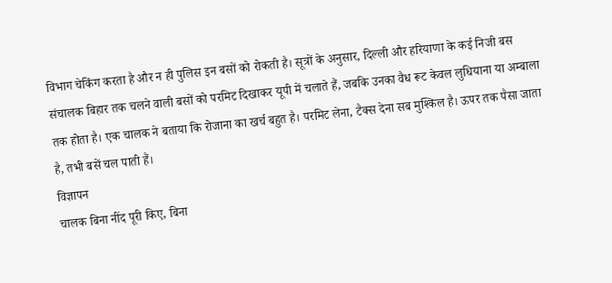विभाग चेकिंग करता है और न ही पुलिस इन बसों को रोकती है। सूत्रों के अनुसार, दिल्ली और हरियाणा के कई निजी बस संचालक बिहार तक चलने वाली बसों को परमिट दिखाकर यूपी में चलाते हैं, जबकि उनका वैध रूट केवल लुधियाना या अम्बाला तक होता है। एक चालक ने बताया कि रोजाना का खर्च बहुत है। परमिट लेना, टैक्स देना सब मुश्किल है। ऊपर तक पैसा जाता है, तभी बसें चल पाती हैं।
विज्ञापन
चालक बिना नींद पूरी किए, बिना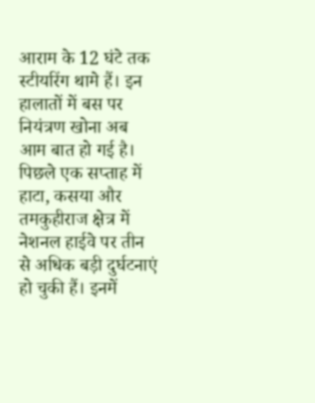आराम के 12 घंटे तक स्टीयरिंग थामे हैं। इन हालातों में बस पर नियंत्रण खोना अब आम बात हो गई है। पिछले एक सप्ताह में हाटा, कसया और तमकुहीराज क्षेत्र में नेशनल हाईवे पर तीन से अधिक बड़ी दुर्घटनाएं हो चुकी हैं। इनमें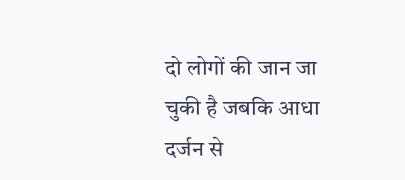दो लोगों की जान जा चुकी है जबकि आधा दर्जन से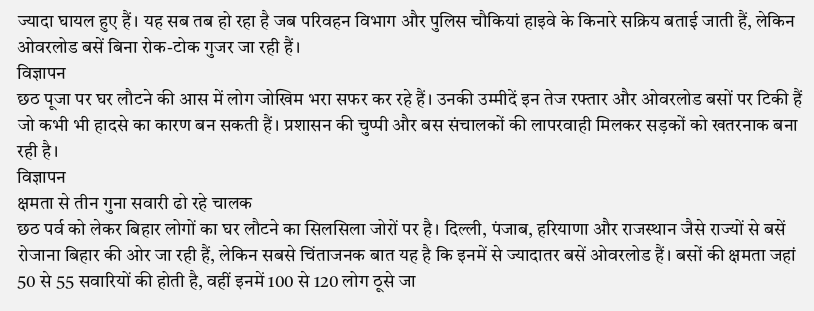ज्यादा घायल हुए हैं। यह सब तब हो रहा है जब परिवहन विभाग और पुलिस चौकियां हाइवे के किनारे सक्रिय बताई जाती हैं, लेकिन ओवरलोड बसें बिना रोक-टोक गुजर जा रही हैं।
विज्ञापन
छठ पूजा पर घर लौटने की आस में लोग जोखिम भरा सफर कर रहे हैं। उनकी उम्मीदें इन तेज रफ्तार और ओवरलोड बसों पर टिकी हैं जो कभी भी हादसे का कारण बन सकती हैं। प्रशासन की चुप्पी और बस संचालकों की लापरवाही मिलकर सड़कों को खतरनाक बना रही है।
विज्ञापन
क्षमता से तीन गुना सवारी ढो रहे चालक
छठ पर्व को लेकर बिहार लोगों का घर लौटने का सिलसिला जोरों पर है। दिल्ली, पंजाब, हरियाणा और राजस्थान जैसे राज्यों से बसें रोजाना बिहार की ओर जा रही हैं, लेकिन सबसे चिंताजनक बात यह है कि इनमें से ज्यादातर बसें ओवरलोड हैं। बसों की क्षमता जहां 50 से 55 सवारियों की होती है, वहीं इनमें 100 से 120 लोग ठूसे जा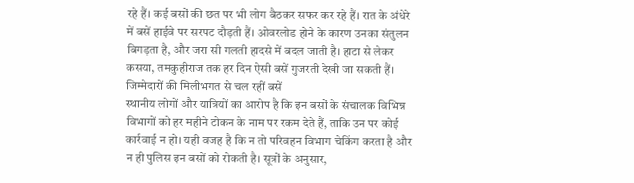रहे हैं। कई बसों की छत पर भी लोग बैठकर सफर कर रहे हैं। रात के अंधेरे में बसें हाईवे पर सरपट दौड़ती हैं। ओवरलोड होने के कारण उनका संतुलन बिगड़ता है, और जरा सी गलती हादसे में बदल जाती है। हाटा से लेकर कसया, तमकुहीराज तक हर दिन ऐसी बसें गुजरती देखी जा सकती हैं।
जिम्मेदारों की मिलीभगत से चल रहीं बसें
स्थानीय लोगों और यात्रियों का आरोप है कि इन बसों के संचालक विभिन्न विभागों को हर महीने टोकन के नाम पर रकम देते हैं, ताकि उन पर कोई कार्रवाई न हो। यही वजह है कि न तो परिवहन विभाग चेकिंग करता है और न ही पुलिस इन बसों को रोकती है। सूत्रों के अनुसार,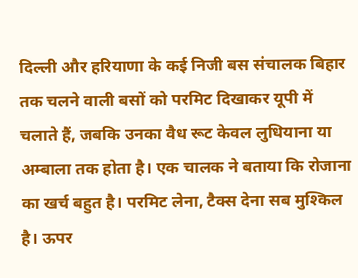दिल्ली और हरियाणा के कई निजी बस संचालक बिहार तक चलने वाली बसों को परमिट दिखाकर यूपी में चलाते हैं, जबकि उनका वैध रूट केवल लुधियाना या अम्बाला तक होता है। एक चालक ने बताया कि रोजाना का खर्च बहुत है। परमिट लेना, टैक्स देना सब मुश्किल है। ऊपर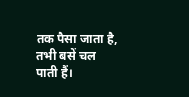तक पैसा जाता है, तभी बसें चल पाती हैं।